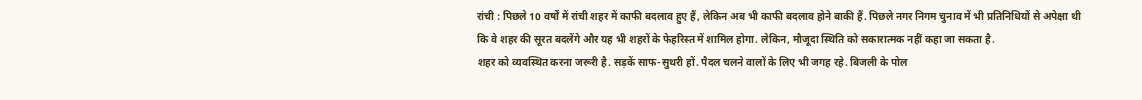रांची : पिछले 10 वर्षों में रांची शहर में काफी बदलाव हुए हैं, लेकिन अब भी काफी बदलाव होने बाकी हैं. पिछले नगर निगम चुनाव में भी प्रतिनिधियों से अपेक्षा थी कि वे शहर की सूरत बदलेंगे और यह भी शहरों के फेहरिस्त में शामिल होगा. लेकिन, मौजूदा स्थिति को सकारात्मक नहीं कहा जा सकता है.
शहर को व्यवस्थित करना जरूरी है. सड़कें साफ-सुथरी हों. पैदल चलने वालों के लिए भी जगह रहे. बिजली के पोल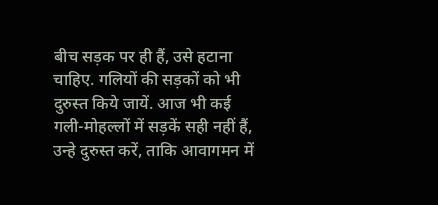बीच सड़क पर ही हैं, उसे हटाना चाहिए. गलियों की सड़कों को भी दुरुस्त किये जायें. आज भी कई गली-मोहल्लों में सड़कें सही नहीं हैं, उन्हे दुरुस्त करें, ताकि आवागमन में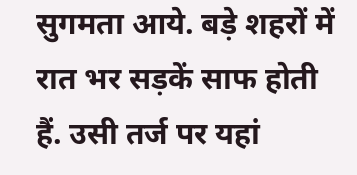सुगमता आये. बड़े शहरों में रात भर सड़कें साफ होती हैं. उसी तर्ज पर यहां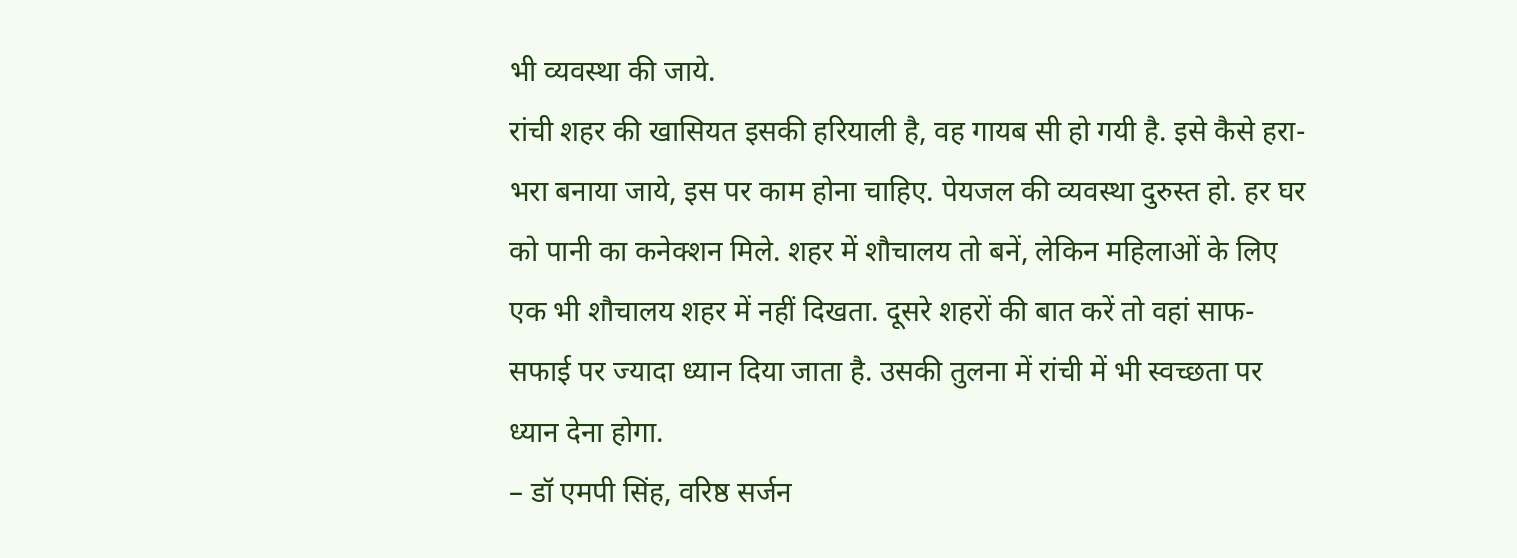भी व्यवस्था की जाये.
रांची शहर की खासियत इसकी हरियाली है, वह गायब सी हो गयी है. इसे कैसे हरा-भरा बनाया जाये, इस पर काम होना चाहिए. पेयजल की व्यवस्था दुरुस्त हो. हर घर को पानी का कनेक्शन मिले. शहर में शौचालय तो बनें, लेकिन महिलाओं के लिए एक भी शौचालय शहर में नहीं दिखता. दूसरे शहरों की बात करें तो वहां साफ-सफाई पर ज्यादा ध्यान दिया जाता है. उसकी तुलना में रांची में भी स्वच्छता पर ध्यान देना होगा.
– डॉ एमपी सिंह, वरिष्ठ सर्जन